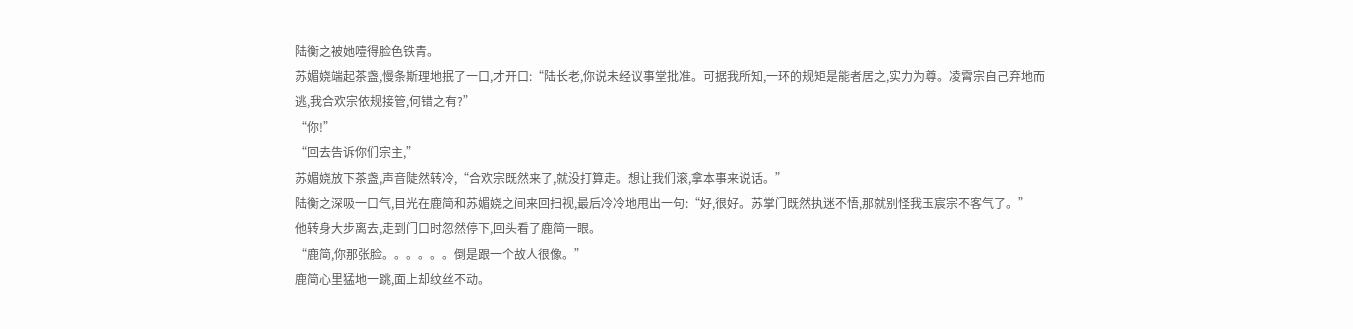陆衡之被她噎得脸色铁青。
苏媚娆端起茶盏,慢条斯理地抿了一口,才开口:“陆长老,你说未经议事堂批准。可据我所知,一环的规矩是能者居之,实力为尊。凌霄宗自己弃地而逃,我合欢宗依规接管,何错之有?”
“你!”
“回去告诉你们宗主,”
苏媚娆放下茶盏,声音陡然转冷,“合欢宗既然来了,就没打算走。想让我们滚,拿本事来说话。”
陆衡之深吸一口气,目光在鹿简和苏媚娆之间来回扫视,最后冷冷地甩出一句:“好,很好。苏掌门既然执迷不悟,那就别怪我玉宸宗不客气了。”
他转身大步离去,走到门口时忽然停下,回头看了鹿简一眼。
“鹿简,你那张脸。。。。。。倒是跟一个故人很像。”
鹿简心里猛地一跳,面上却纹丝不动。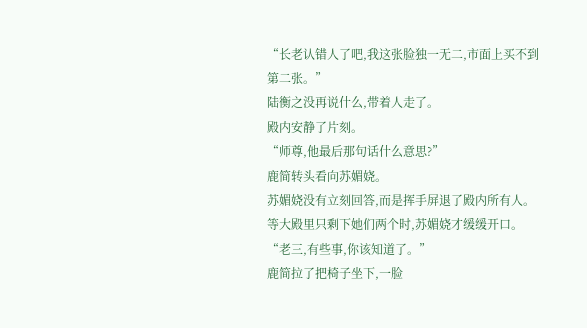“长老认错人了吧,我这张脸独一无二,市面上买不到第二张。”
陆衡之没再说什么,带着人走了。
殿内安静了片刻。
“师尊,他最后那句话什么意思?”
鹿简转头看向苏媚娆。
苏媚娆没有立刻回答,而是挥手屏退了殿内所有人。
等大殿里只剩下她们两个时,苏媚娆才缓缓开口。
“老三,有些事,你该知道了。”
鹿简拉了把椅子坐下,一脸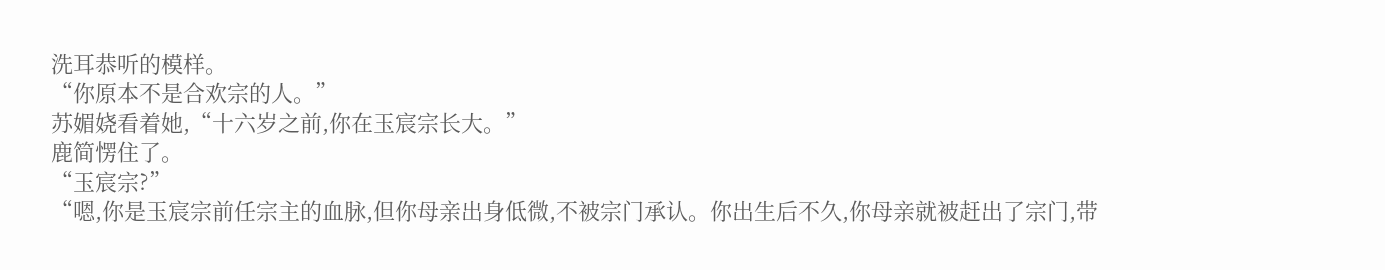洗耳恭听的模样。
“你原本不是合欢宗的人。”
苏媚娆看着她,“十六岁之前,你在玉宸宗长大。”
鹿简愣住了。
“玉宸宗?”
“嗯,你是玉宸宗前任宗主的血脉,但你母亲出身低微,不被宗门承认。你出生后不久,你母亲就被赶出了宗门,带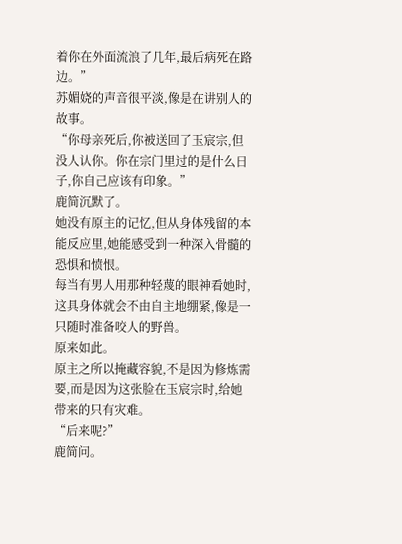着你在外面流浪了几年,最后病死在路边。”
苏媚娆的声音很平淡,像是在讲别人的故事。
“你母亲死后,你被送回了玉宸宗,但没人认你。你在宗门里过的是什么日子,你自己应该有印象。”
鹿简沉默了。
她没有原主的记忆,但从身体残留的本能反应里,她能感受到一种深入骨髓的恐惧和愤恨。
每当有男人用那种轻蔑的眼神看她时,这具身体就会不由自主地绷紧,像是一只随时准备咬人的野兽。
原来如此。
原主之所以掩藏容貌,不是因为修炼需要,而是因为这张脸在玉宸宗时,给她带来的只有灾难。
“后来呢?”
鹿简问。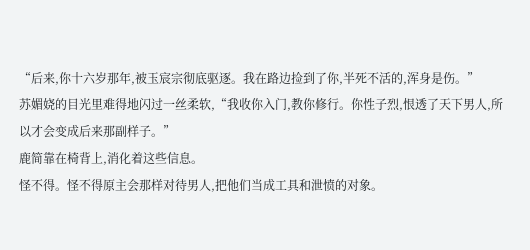“后来,你十六岁那年,被玉宸宗彻底驱逐。我在路边捡到了你,半死不活的,浑身是伤。”
苏媚娆的目光里难得地闪过一丝柔软,“我收你入门,教你修行。你性子烈,恨透了天下男人,所以才会变成后来那副样子。”
鹿简靠在椅背上,消化着这些信息。
怪不得。怪不得原主会那样对待男人,把他们当成工具和泄愤的对象。